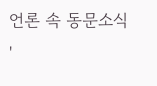언론 속 동문소식
'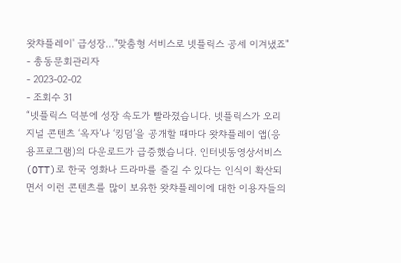왓챠플레이' 급성장…"맞춤형 서비스로 넷플릭스 공세 이겨냈죠"
- 총동문회관리자
- 2023-02-02
- 조회수 31
“넷플릭스 덕분에 성장 속도가 빨라졌습니다. 넷플릭스가 오리지널 콘텐츠 ‘옥자’나 ‘킹덤’을 공개할 때마다 왓챠플레이 앱(응용프로그램)의 다운로드가 급증했습니다. 인터넷동영상서비스(OTT)로 한국 영화나 드라마를 즐길 수 있다는 인식이 확산되면서 이런 콘텐츠를 많이 보유한 왓챠플레이에 대한 이용자들의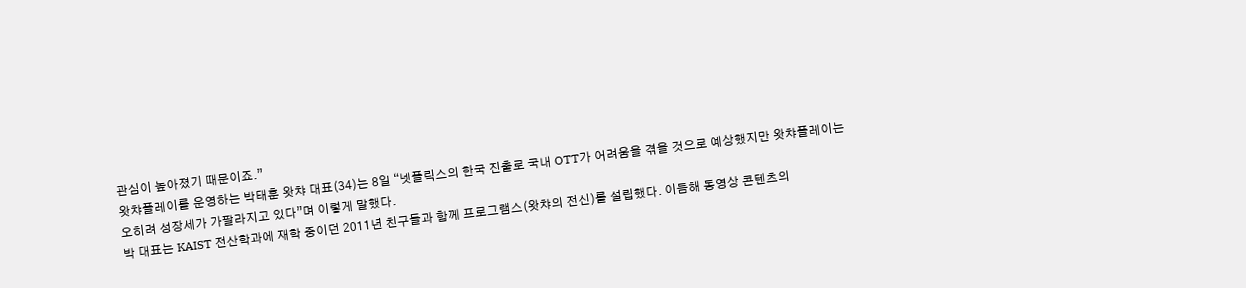관심이 높아졌기 때문이죠.”
왓챠플레이를 운영하는 박태훈 왓챠 대표(34)는 8일 “넷플릭스의 한국 진출로 국내 OTT가 어려움을 겪을 것으로 예상했지만 왓챠플레이는 오히려 성장세가 가팔라지고 있다”며 이렇게 말했다.
박 대표는 KAIST 전산학과에 재학 중이던 2011년 친구들과 함께 프로그램스(왓챠의 전신)를 설립했다. 이듬해 동영상 콘텐츠의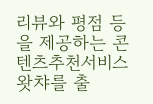리뷰와 평점 등을 제공하는 콘텐츠추천서비스 왓챠를 출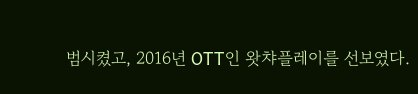범시켰고, 2016년 OTT인 왓챠플레이를 선보였다.